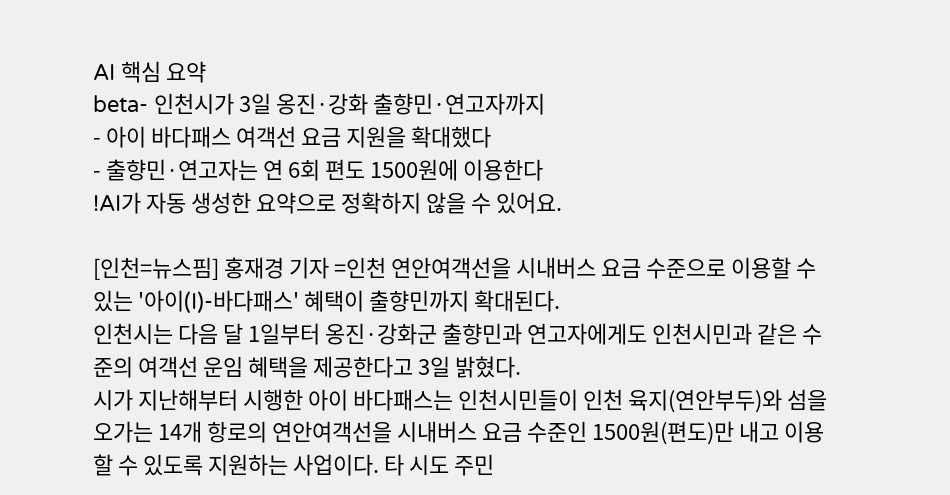AI 핵심 요약
beta- 인천시가 3일 옹진·강화 출향민·연고자까지
- 아이 바다패스 여객선 요금 지원을 확대했다
- 출향민·연고자는 연 6회 편도 1500원에 이용한다
!AI가 자동 생성한 요약으로 정확하지 않을 수 있어요.

[인천=뉴스핌] 홍재경 기자 =인천 연안여객선을 시내버스 요금 수준으로 이용할 수 있는 '아이(I)-바다패스' 혜택이 출향민까지 확대된다.
인천시는 다음 달 1일부터 옹진·강화군 출향민과 연고자에게도 인천시민과 같은 수준의 여객선 운임 혜택을 제공한다고 3일 밝혔다.
시가 지난해부터 시행한 아이 바다패스는 인천시민들이 인천 육지(연안부두)와 섬을 오가는 14개 항로의 연안여객선을 시내버스 요금 수준인 1500원(편도)만 내고 이용할 수 있도록 지원하는 사업이다. 타 시도 주민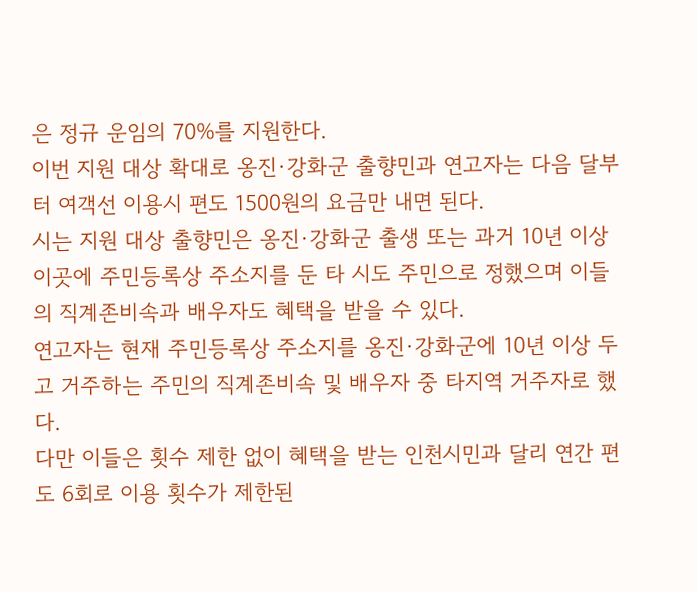은 정규 운임의 70%를 지원한다.
이번 지원 대상 확대로 옹진·강화군 출향민과 연고자는 다음 달부터 여객선 이용시 편도 1500원의 요금만 내면 된다.
시는 지원 대상 출향민은 옹진·강화군 출생 또는 과거 10년 이상 이곳에 주민등록상 주소지를 둔 타 시도 주민으로 정했으며 이들의 직계존비속과 배우자도 혜택을 받을 수 있다.
연고자는 현재 주민등록상 주소지를 옹진·강화군에 10년 이상 두고 거주하는 주민의 직계존비속 및 배우자 중 타지역 거주자로 했다.
다만 이들은 횟수 제한 없이 혜택을 받는 인천시민과 달리 연간 편도 6회로 이용 횟수가 제한된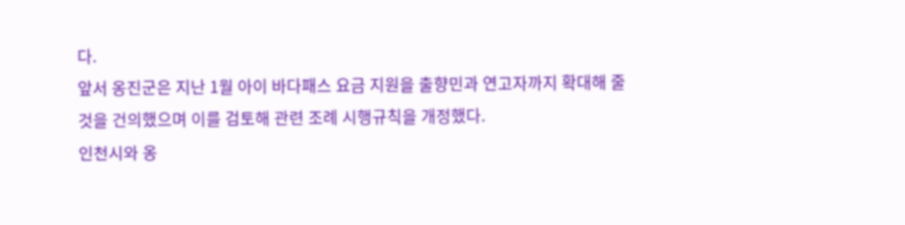다.
앞서 옹진군은 지난 1월 아이 바다패스 요금 지원을 출향민과 연고자까지 확대해 줄 것을 건의했으며 이를 검토해 관련 조례 시행규칙을 개정했다.
인천시와 옹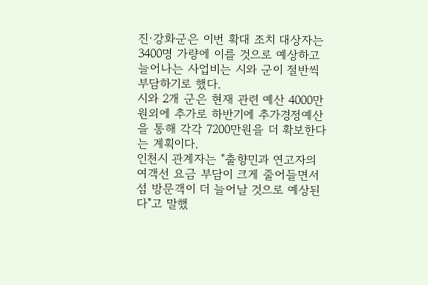진·강화군은 이번 확대 조치 대상자는 3400명 가량에 이를 것으로 예상하고 늘어나는 사업비는 시와 군이 절반씩 부담하기로 했다.
시와 2개 군은 현재 관련 예산 4000만원외에 추가로 하반기에 추가경정예산을 통해 각각 7200만원을 더 확보한다는 계획이다.
인천시 관계자는 "출향민과 연고자의 여객선 요금 부담이 크게 줄어들면서 섬 방문객이 더 늘어날 것으로 예상된다"고 말했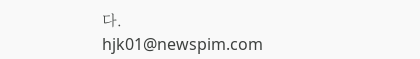다.
hjk01@newspim.com